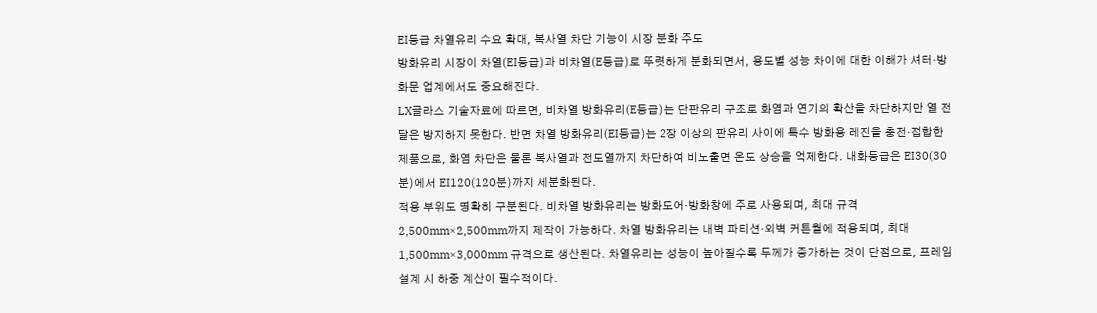EI등급 차열유리 수요 확대, 복사열 차단 기능이 시장 분화 주도
방화유리 시장이 차열(EI등급)과 비차열(E등급)로 뚜렷하게 분화되면서, 용도별 성능 차이에 대한 이해가 셔터·방화문 업계에서도 중요해진다.
LX글라스 기술자료에 따르면, 비차열 방화유리(E등급)는 단판유리 구조로 화염과 연기의 확산을 차단하지만 열 전달은 방지하지 못한다. 반면 차열 방화유리(EI등급)는 2장 이상의 판유리 사이에 특수 방화용 레진을 충전·접합한 제품으로, 화염 차단은 물론 복사열과 전도열까지 차단하여 비노출면 온도 상승을 억제한다. 내화등급은 EI30(30분)에서 EI120(120분)까지 세분화된다.
적용 부위도 명확히 구분된다. 비차열 방화유리는 방화도어·방화창에 주로 사용되며, 최대 규격 2,500mm×2,500mm까지 제작이 가능하다. 차열 방화유리는 내벽 파티션·외벽 커튼월에 적용되며, 최대 1,500mm×3,000mm 규격으로 생산된다. 차열유리는 성능이 높아질수록 두께가 증가하는 것이 단점으로, 프레임 설계 시 하중 계산이 필수적이다.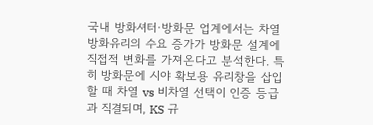국내 방화셔터·방화문 업계에서는 차열 방화유리의 수요 증가가 방화문 설계에 직접적 변화를 가져온다고 분석한다. 특히 방화문에 시야 확보용 유리창을 삽입할 때 차열 vs 비차열 선택이 인증 등급과 직결되며, KS 규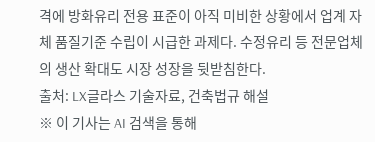격에 방화유리 전용 표준이 아직 미비한 상황에서 업계 자체 품질기준 수립이 시급한 과제다. 수정유리 등 전문업체의 생산 확대도 시장 성장을 뒷받침한다.
출처: LX글라스 기술자료, 건축법규 해설
※ 이 기사는 AI 검색을 통해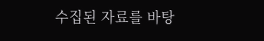수집된 자료를 바탕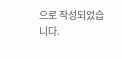으로 작성되었습니다.